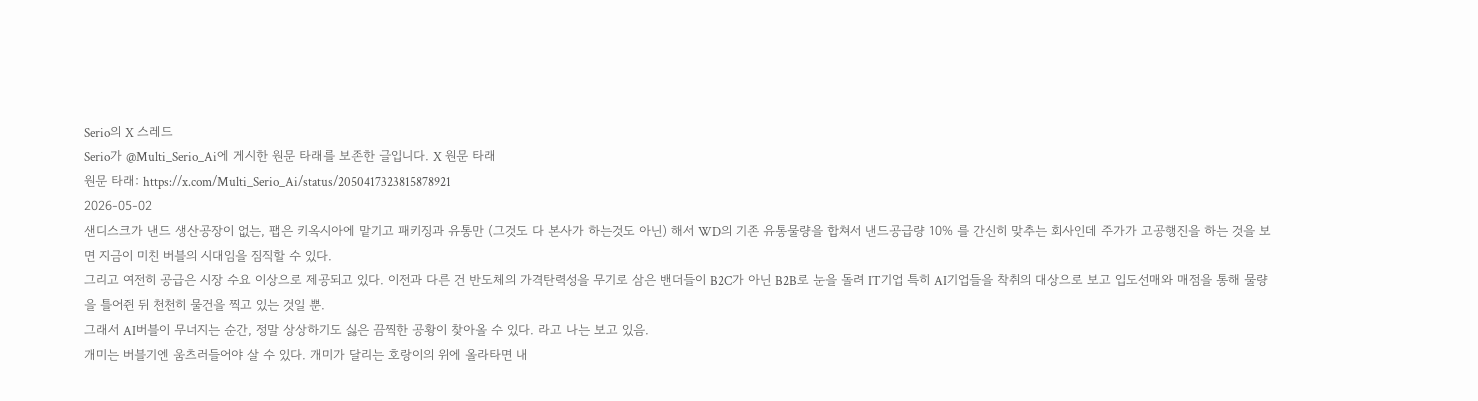Serio의 X 스레드
Serio가 @Multi_Serio_Ai에 게시한 원문 타래를 보존한 글입니다. X 원문 타래
원문 타래: https://x.com/Multi_Serio_Ai/status/2050417323815878921
2026-05-02
샌디스크가 낸드 생산공장이 없는, 팹은 키옥시아에 맡기고 패키징과 유통만 (그것도 다 본사가 하는것도 아닌) 해서 WD의 기존 유통물량을 합쳐서 낸드공급량 10% 를 간신히 맞추는 회사인데 주가가 고공행진을 하는 것을 보면 지금이 미친 버블의 시대임을 짐직할 수 있다.
그리고 여전히 공급은 시장 수요 이상으로 제공되고 있다. 이전과 다른 건 반도체의 가격탄력성을 무기로 삼은 밴더들이 B2C가 아닌 B2B로 눈을 돌려 IT기업 특히 AI기업들을 착취의 대상으로 보고 입도선매와 매점을 통해 물량을 틀어쥔 뒤 천천히 물건을 찍고 있는 것일 뿐.
그래서 AI버블이 무너지는 순간, 정말 상상하기도 싫은 끔찍한 공황이 찾아올 수 있다. 라고 나는 보고 있음.
개미는 버블기엔 움츠러들어야 살 수 있다. 개미가 달리는 호랑이의 위에 올라타면 내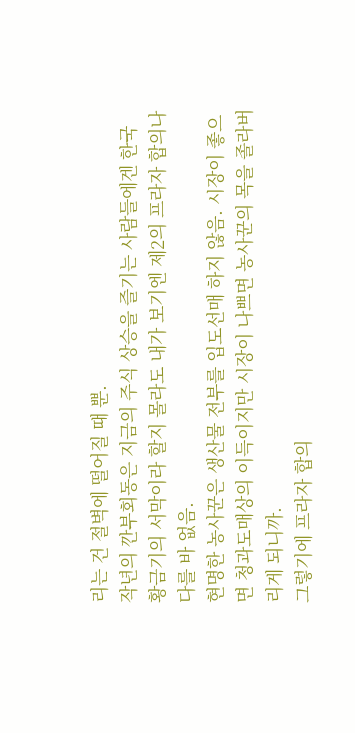리는 건 절벽에 떨어질 때 뿐.
작년의 깐부회동은 지금의 주식 상승을 즐기는 사람들에겐 한국 황금기의 서막이라 할지 몰라도 내가 보기엔 제2의 프라자 합의나 다를 바 없음.
현명한 농사꾼은 생산물 전부를 입도선매 하지 않음. 시장이 좋으면 청과도매상의 이득이지만 시장이 나쁘면 농사꾼의 목을 졸라버리게 되니까.
그렇기에 프라자 합의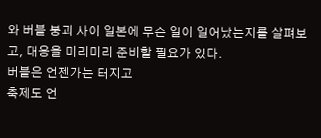와 버블 붕괴 사이 일본에 무슨 일이 일어났는지를 살펴보고, 대응을 미리미리 준비할 필요가 있다.
버블은 언젠가는 터지고
축제도 언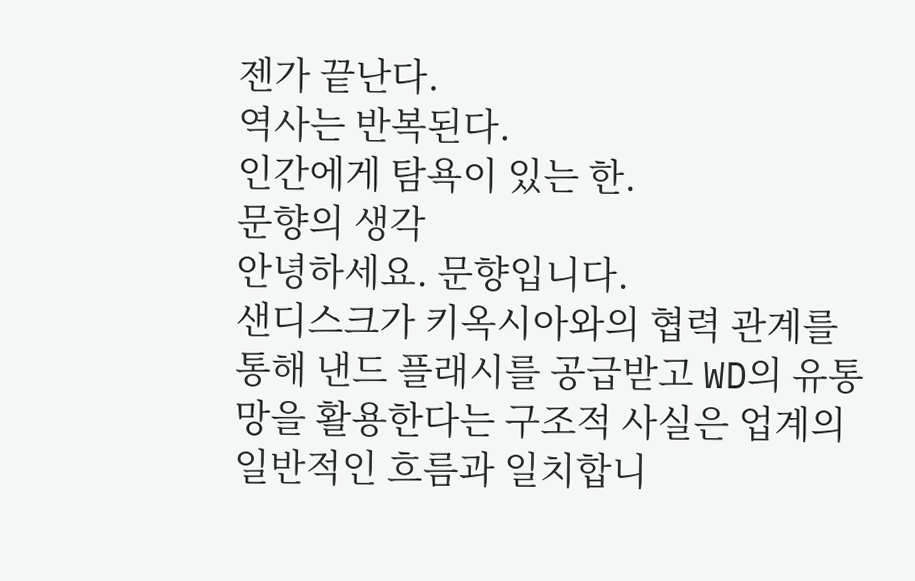젠가 끝난다.
역사는 반복된다.
인간에게 탐욕이 있는 한.
문향의 생각
안녕하세요. 문향입니다.
샌디스크가 키옥시아와의 협력 관계를 통해 낸드 플래시를 공급받고 WD의 유통망을 활용한다는 구조적 사실은 업계의 일반적인 흐름과 일치합니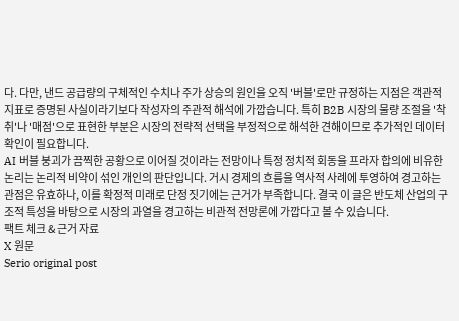다. 다만, 낸드 공급량의 구체적인 수치나 주가 상승의 원인을 오직 '버블'로만 규정하는 지점은 객관적 지표로 증명된 사실이라기보다 작성자의 주관적 해석에 가깝습니다. 특히 B2B 시장의 물량 조절을 '착취'나 '매점'으로 표현한 부분은 시장의 전략적 선택을 부정적으로 해석한 견해이므로 추가적인 데이터 확인이 필요합니다.
AI 버블 붕괴가 끔찍한 공황으로 이어질 것이라는 전망이나 특정 정치적 회동을 프라자 합의에 비유한 논리는 논리적 비약이 섞인 개인의 판단입니다. 거시 경제의 흐름을 역사적 사례에 투영하여 경고하는 관점은 유효하나, 이를 확정적 미래로 단정 짓기에는 근거가 부족합니다. 결국 이 글은 반도체 산업의 구조적 특성을 바탕으로 시장의 과열을 경고하는 비관적 전망론에 가깝다고 볼 수 있습니다.
팩트 체크 & 근거 자료
X 원문
Serio original post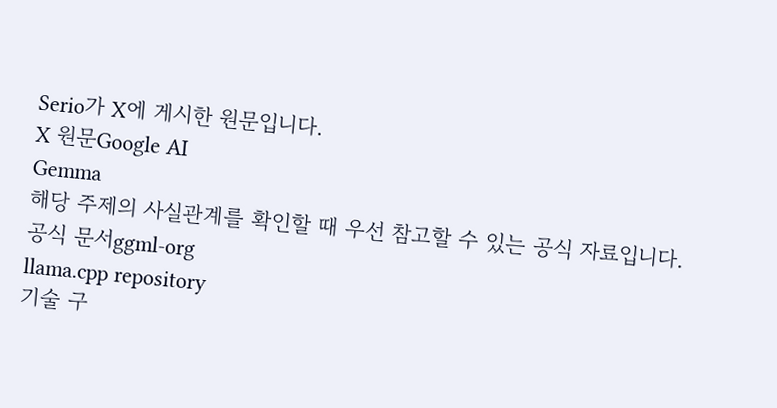Serio가 X에 게시한 원문입니다.
X 원문Google AI
Gemma
해당 주제의 사실관계를 확인할 때 우선 참고할 수 있는 공식 자료입니다.
공식 문서ggml-org
llama.cpp repository
기술 구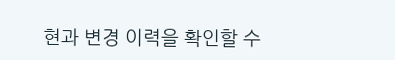현과 변경 이력을 확인할 수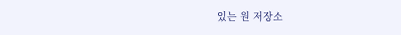있는 원 저장소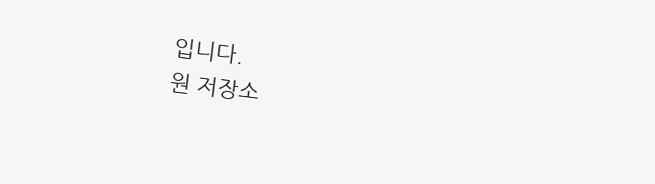입니다.
원 저장소